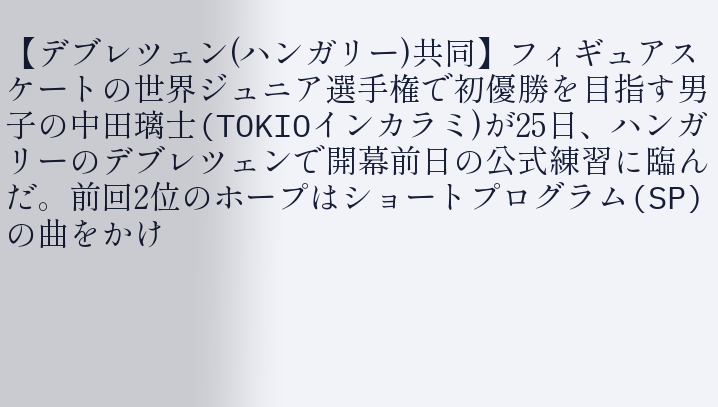【デブレツェン(ハンガリー)共同】フィギュアスケートの世界ジュニア選手権で初優勝を目指す男子の中田璃士(TOKIOインカラミ)が25日、ハンガリーのデブレツェンで開幕前日の公式練習に臨んだ。前回2位のホープはショートプログラム(SP)の曲をかけ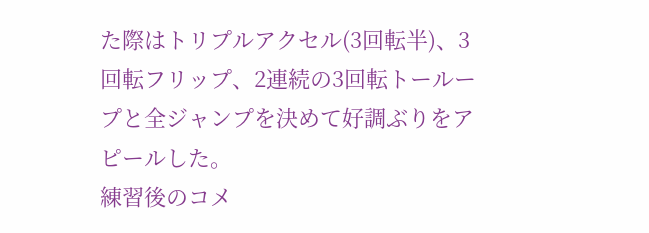た際はトリプルアクセル(3回転半)、3回転フリップ、2連続の3回転トーループと全ジャンプを決めて好調ぶりをアピールした。
練習後のコメ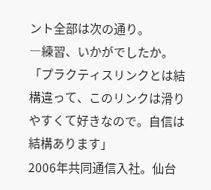ント全部は次の通り。
―練習、いかがでしたか。
「プラクティスリンクとは結構違って、このリンクは滑りやすくて好きなので。自信は結構あります」
2006年共同通信入社。仙台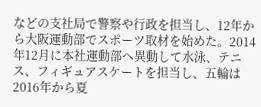などの支社局で警察や行政を担当し、12年から大阪運動部でスポーツ取材を始めた。2014年12月に本社運動部へ異動して水泳、テニス、フィギュアスケートを担当し、五輪は2016年から夏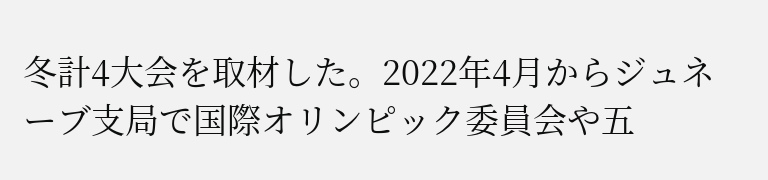冬計4大会を取材した。2022年4月からジュネーブ支局で国際オリンピック委員会や五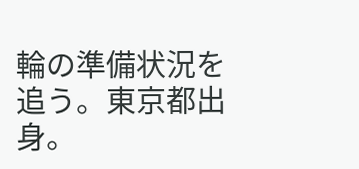輪の準備状況を追う。東京都出身。